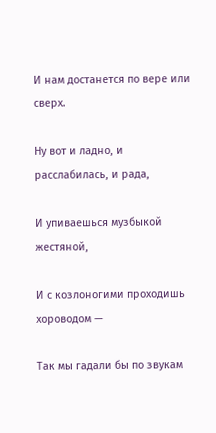И нам достанется по вере или сверх.

Ну вот и ладно, и расслабилась, и рада,

И упиваешься музбыкой жестяной,

И с козлоногими проходишь хороводом —

Так мы гадали бы по звукам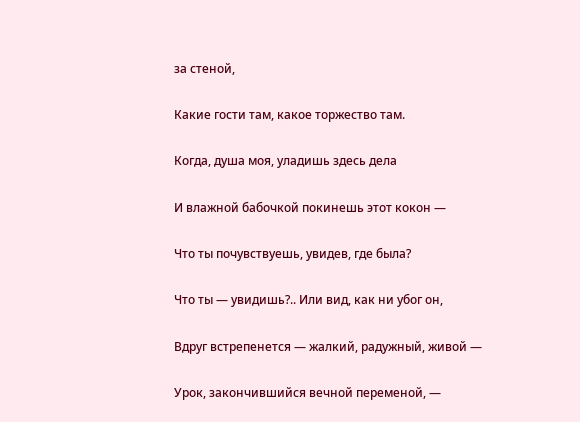за стеной,

Какие гости там, какое торжество там.

Когда, душа моя, уладишь здесь дела

И влажной бабочкой покинешь этот кокон —

Что ты почувствуешь, увидев, где была?

Что ты — увидишь?.. Или вид, как ни убог он,

Вдруг встрепенется — жалкий, радужный, живой —

Урок, закончившийся вечной переменой, —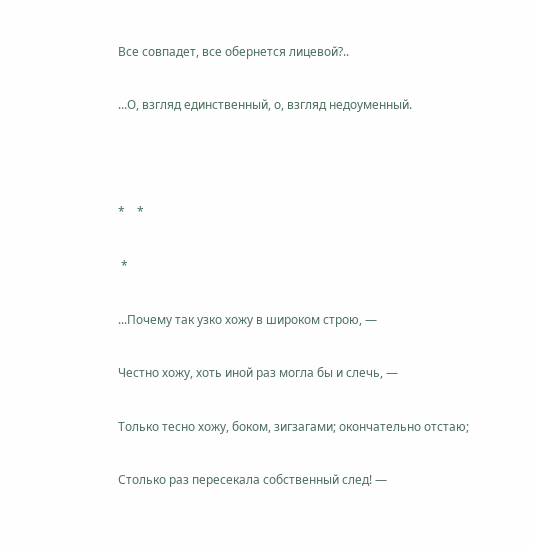Все совпадет, все обернется лицевой?..

...О, взгляд единственный, о, взгляд недоуменный.



*    *

 *

...Почему так узко хожу в широком строю, —

Честно хожу, хоть иной раз могла бы и слечь, —

Только тесно хожу, боком, зигзагами; окончательно отстаю;

Столько раз пересекала собственный след! —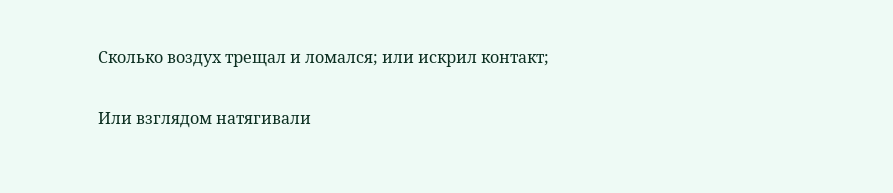Сколько воздух трещал и ломался; или искрил контакт;

Или взглядом натягивали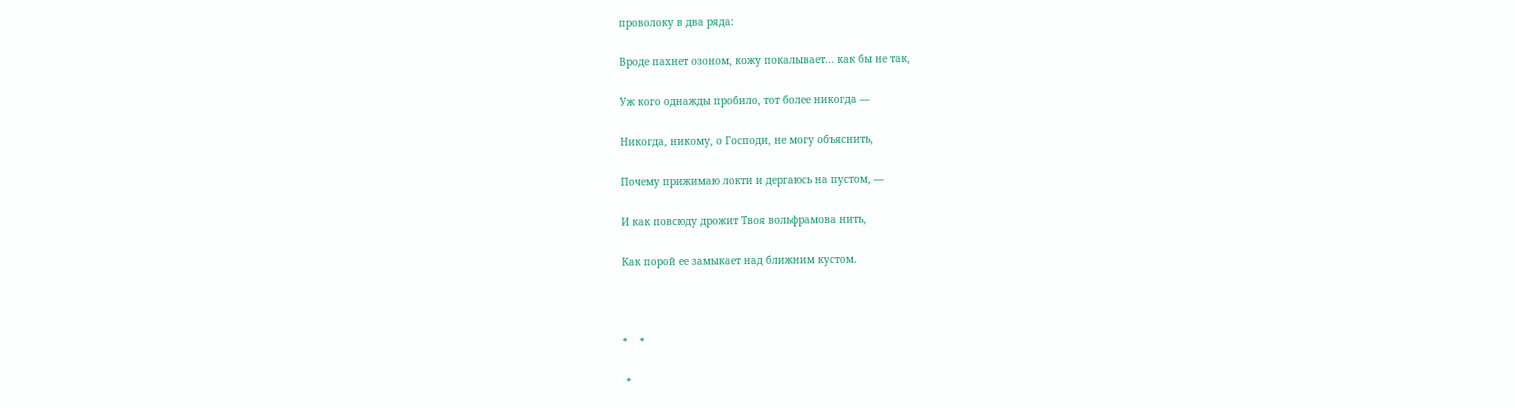проволоку в два ряда:

Вроде пахнет озоном, кожу покалывает... как бы не так,

Уж кого однажды пробило, тот более никогда —

Никогда, никому, о Господи, не могу объяснить,

Почему прижимаю локти и дергаюсь на пустом, —

И как повсюду дрожит Твоя вольфрамова нить,

Как порой ее замыкает над ближним кустом.



*    *

 *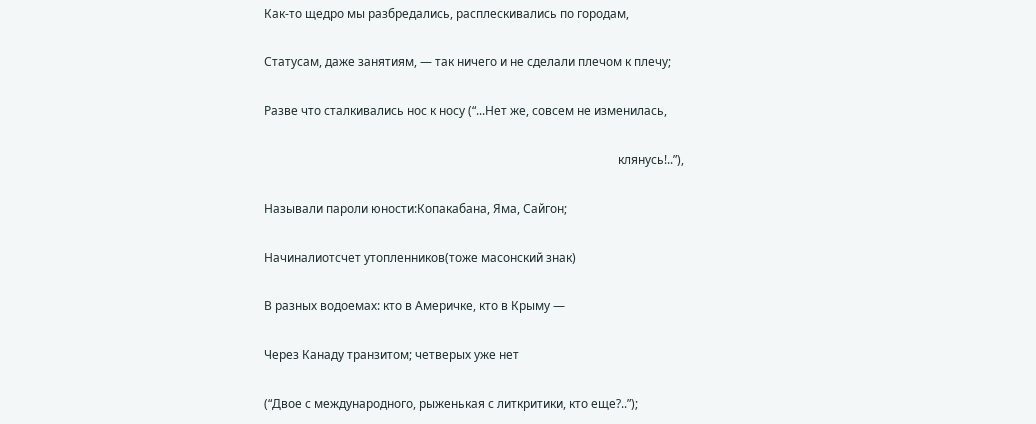Как-то щедро мы разбредались, расплескивались по городам,

Статусам, даже занятиям, — так ничего и не сделали плечом к плечу;

Разве что сталкивались нос к носу (“...Нет же, совсем не изменилась,

                                                                                                                      клянусь!..”),

Называли пароли юности:Копакабана, Яма, Сайгон;

Начиналиотсчет утопленников(тоже масонский знак)

В разных водоемах: кто в Америчке, кто в Крыму —

Через Канаду транзитом; четверых уже нет

(“Двое с международного, рыженькая с литкритики, кто еще?..”);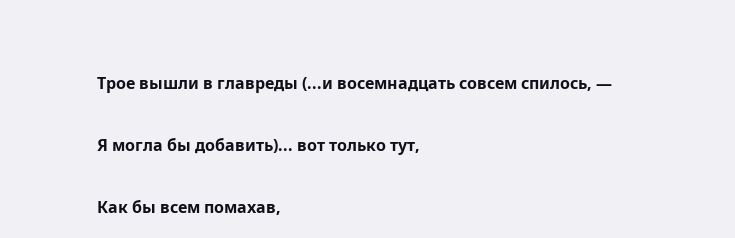Трое вышли в главреды (...и восемнадцать совсем спилось, —

Я могла бы добавить)... вот только тут,

Как бы всем помахав,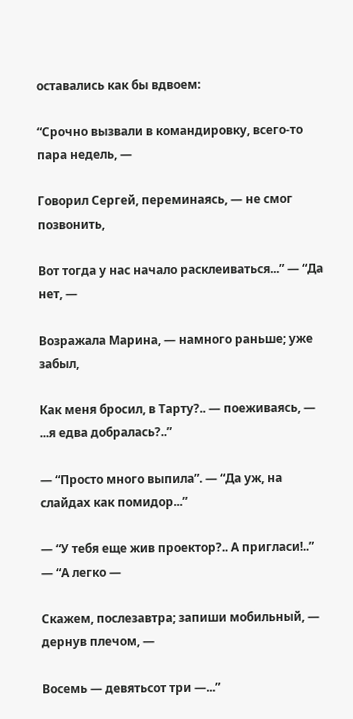оставались как бы вдвоем:

“Срочно вызвали в командировку, всего-то пара недель, —

Говорил Сергей, переминаясь, — не смог позвонить,

Вот тогда у нас начало расклеиваться...” — “Да нет, —

Возражала Марина, — намного раньше; уже забыл,

Как меня бросил, в Тарту?.. — поеживаясь, — ...я едва добралась?..”

— “Просто много выпила”. — “Да уж, на слайдах как помидор...”

— “У тебя еще жив проектор?.. А пригласи!..” — “А легко —

Скажем, послезавтра; запиши мобильный, — дернув плечом, —

Восемь — девятьсот три —...”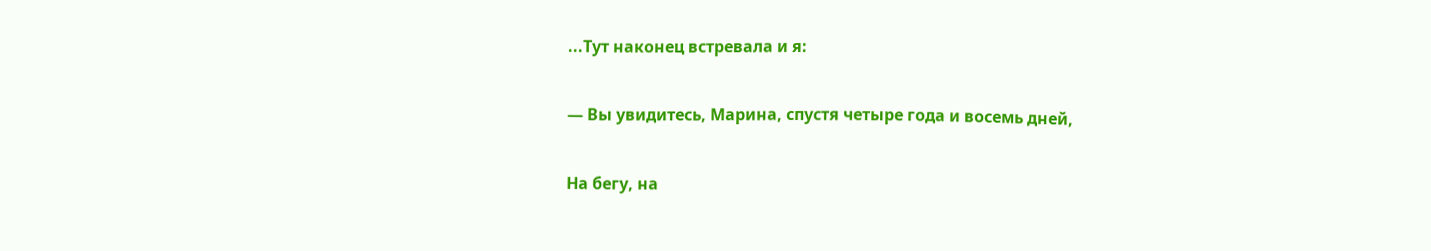...Тут наконец встревала и я:

— Вы увидитесь, Марина, спустя четыре года и восемь дней,

На бегу, на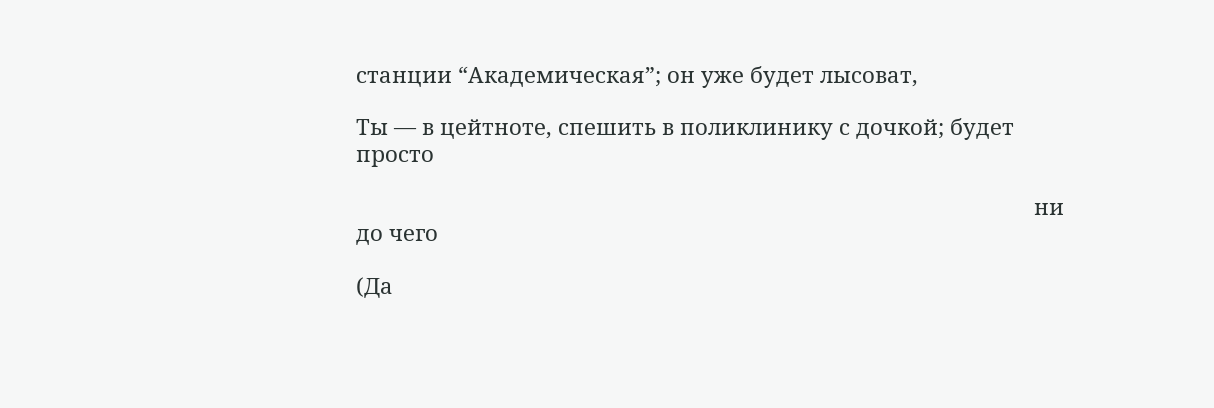станции “Академическая”; он уже будет лысоват,

Ты — в цейтноте, спешить в поликлинику с дочкой; будет просто

                                                                                                                 ни до чего

(Да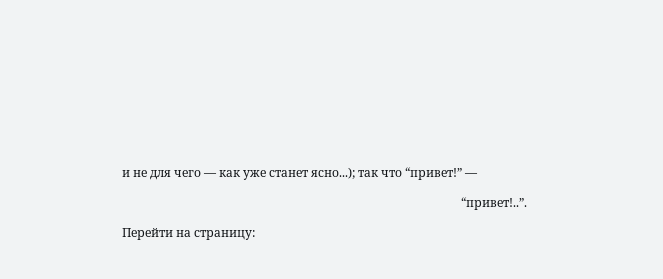и не для чего — как уже станет ясно...); так что “привет!” —

                                                                                                                 “привет!..”.

Перейти на страницу: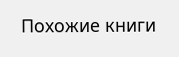Похожие книги